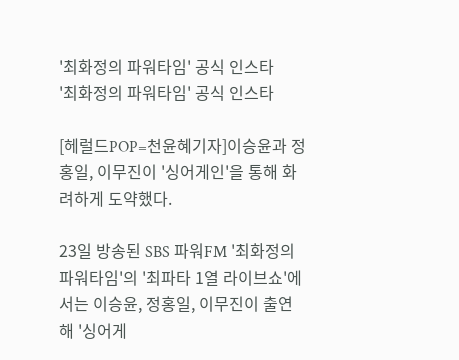'최화정의 파워타임' 공식 인스타
'최화정의 파워타임' 공식 인스타

[헤럴드POP=천윤혜기자]이승윤과 정홍일, 이무진이 '싱어게인'을 통해 화려하게 도약했다.

23일 방송된 SBS 파워FM '최화정의 파워타임'의 '최파타 1열 라이브쇼'에서는 이승윤, 정홍일, 이무진이 출연해 '싱어게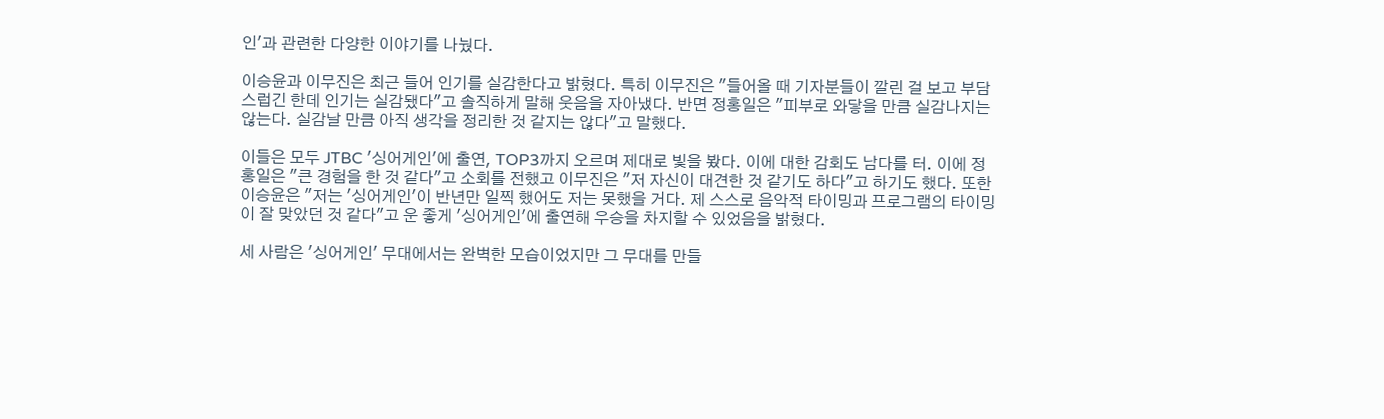인'과 관련한 다양한 이야기를 나눴다.

이승윤과 이무진은 최근 들어 인기를 실감한다고 밝혔다. 특히 이무진은 "들어올 때 기자분들이 깔린 걸 보고 부담스럽긴 한데 인기는 실감됐다"고 솔직하게 말해 웃음을 자아냈다. 반면 정홍일은 "피부로 와닿을 만큼 실감나지는 않는다. 실감날 만큼 아직 생각을 정리한 것 같지는 않다"고 말했다.

이들은 모두 JTBC '싱어게인'에 출연, TOP3까지 오르며 제대로 빛을 봤다. 이에 대한 감회도 남다를 터. 이에 정홍일은 "큰 경험을 한 것 같다"고 소회를 전했고 이무진은 "저 자신이 대견한 것 같기도 하다"고 하기도 했다. 또한 이승윤은 "저는 '싱어게인'이 반년만 일찍 했어도 저는 못했을 거다. 제 스스로 음악적 타이밍과 프로그램의 타이밍이 잘 맞았던 것 같다"고 운 좋게 '싱어게인'에 출연해 우승을 차지할 수 있었음을 밝혔다.

세 사람은 '싱어게인' 무대에서는 완벽한 모습이었지만 그 무대를 만들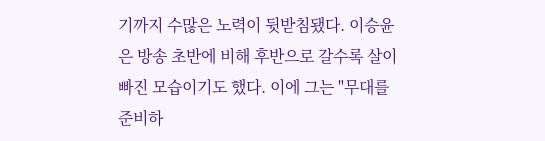기까지 수많은 노력이 뒷받침됐다. 이승윤은 방송 초반에 비해 후반으로 갈수록 살이 빠진 모습이기도 했다. 이에 그는 "무대를 준비하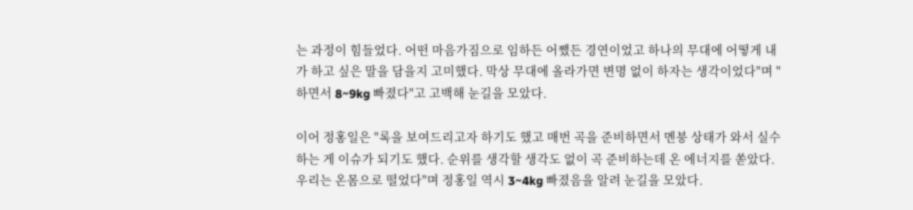는 과정이 힘들었다. 어떤 마음가짐으로 임하든 어쨌든 경연이었고 하나의 무대에 어떻게 내가 하고 싶은 말을 담을지 고미했다. 막상 무대에 올라가면 변명 없이 하자는 생각이었다"며 "하면서 8~9kg 빠졌다"고 고백해 눈길을 모았다.

이어 정홍일은 "록을 보여드리고자 하기도 했고 매번 곡을 준비하면서 멘붕 상태가 와서 실수하는 게 이슈가 되기도 했다. 순위를 생각할 생각도 없이 곡 준비하는데 온 에너지를 쏟았다. 우리는 온몸으로 떨었다"며 정홍일 역시 3~4kg 빠졌음을 알려 눈길을 모았다.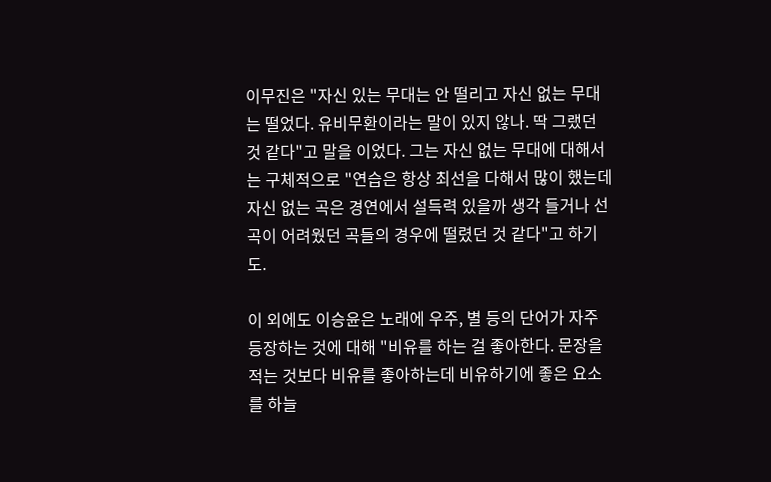이무진은 "자신 있는 무대는 안 떨리고 자신 없는 무대는 떨었다. 유비무환이라는 말이 있지 않나. 딱 그랬던 것 같다"고 말을 이었다. 그는 자신 없는 무대에 대해서는 구체적으로 "연습은 항상 최선을 다해서 많이 했는데 자신 없는 곡은 경연에서 설득력 있을까 생각 들거나 선곡이 어려웠던 곡들의 경우에 떨렸던 것 같다"고 하기도.

이 외에도 이승윤은 노래에 우주, 별 등의 단어가 자주 등장하는 것에 대해 "비유를 하는 걸 좋아한다. 문장을 적는 것보다 비유를 좋아하는데 비유하기에 좋은 요소를 하늘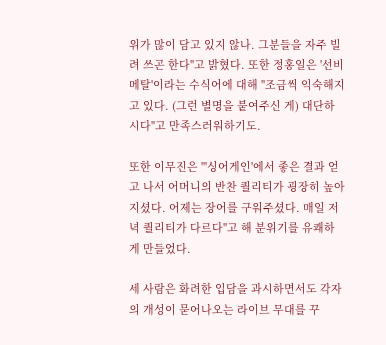위가 많이 담고 있지 않나. 그분들을 자주 빌려 쓰곤 한다"고 밝혔다. 또한 정홍일은 '선비 메탈'이라는 수식어에 대해 "조금씩 익숙해지고 있다. (그런 별명을 붙여주신 게) 대단하시다"고 만족스러워하기도.

또한 이무진은 "'싱어게인'에서 좋은 결과 얻고 나서 어머니의 반찬 퀄리티가 굉장히 높아지셨다. 어제는 장어를 구워주셨다. 매일 저녁 퀄리티가 다르다"고 해 분위기를 유쾌하게 만들었다.

세 사람은 화려한 입담을 과시하면서도 각자의 개성이 묻어나오는 라이브 무대를 꾸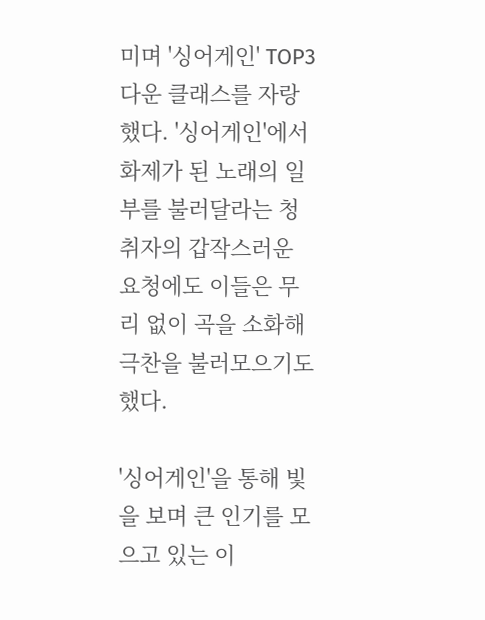미며 '싱어게인' TOP3다운 클래스를 자랑했다. '싱어게인'에서 화제가 된 노래의 일부를 불러달라는 청취자의 갑작스러운 요청에도 이들은 무리 없이 곡을 소화해 극찬을 불러모으기도 했다.

'싱어게인'을 통해 빛을 보며 큰 인기를 모으고 있는 이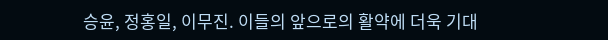승윤, 정홍일, 이무진. 이들의 앞으로의 활약에 더욱 기대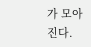가 모아진다.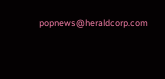popnews@heraldcorp.com